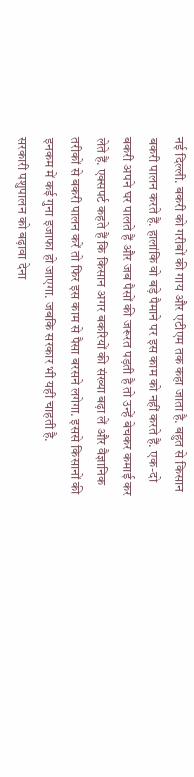नई दिल्ली. बकरी को गरीबों की गाय और एटीएम तक कहा जाता है. बहुत से किसान बकरी पालन करते हैं. हालांकि वो बड़े पैमाने पर इस काम को नहीं करते हैं. एक-दो बकरी अपने घर पालते हैं और जब पैसों की जरूरत पड़ती है तो उन्हें बेचकर कमाई कर लेते हैं. एक्सपर्ट कहते हैं कि किसान अगर बकरियों की संख्या बढ़ा लें और वैज्ञानिक तरीकों से बकरी पालन करें तो फिर इस काम से पैसा बरसने लगेगा. इससे किसानों की इनकम में कई गुना इजाफा हो जाएगा. जबकि सरकार भी यही चाहती है.
सरकारी पशुपालन को बढ़ावा देना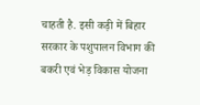चाहती है. इसी कड़ी में बिहार सरकार के पशुपालन विभाग की बकरी एवं भेड़ विकास योजना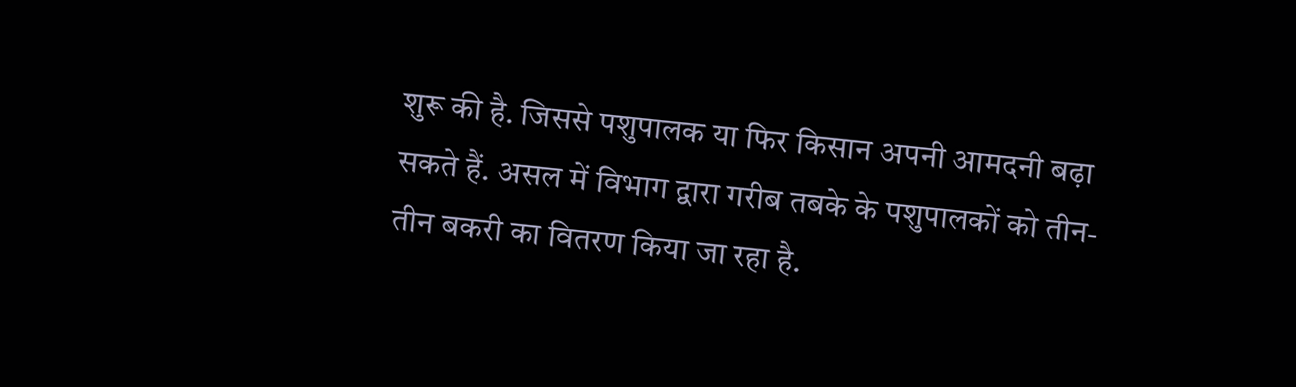शुरू की है. जिससे पशुपालक या फिर किसान अपनी आमदनी बढ़ा सकते हैं. असल में विभाग द्वारा गरीब तबके के पशुपालकों को तीन-तीन बकरी का वितरण किया जा रहा है.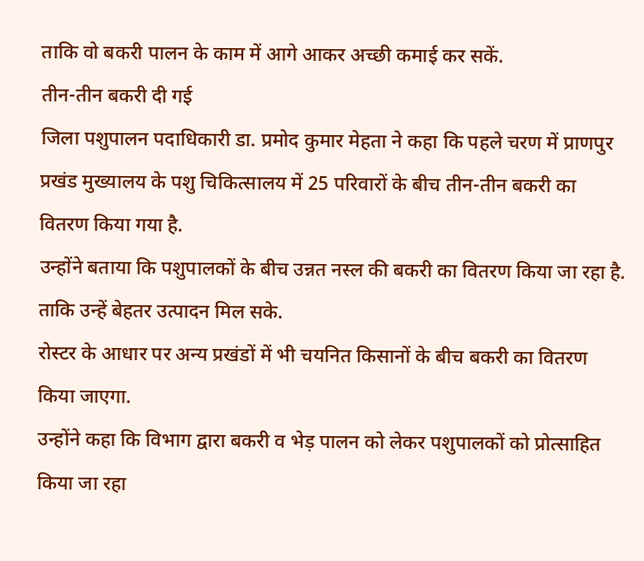ताकि वो बकरी पालन के काम में आगे आकर अच्छी कमाई कर सकें.
तीन-तीन बकरी दी गई
जिला पशुपालन पदाधिकारी डा. प्रमोद कुमार मेहता ने कहा कि पहले चरण में प्राणपुर प्रखंड मुख्यालय के पशु चिकित्सालय में 25 परिवारों के बीच तीन-तीन बकरी का वितरण किया गया है.
उन्होंने बताया कि पशुपालकों के बीच उन्नत नस्ल की बकरी का वितरण किया जा रहा है. ताकि उन्हें बेहतर उत्पादन मिल सके.
रोस्टर के आधार पर अन्य प्रखंडों में भी चयनित किसानों के बीच बकरी का वितरण किया जाएगा.
उन्होंने कहा कि विभाग द्वारा बकरी व भेड़ पालन को लेकर पशुपालकों को प्रोत्साहित किया जा रहा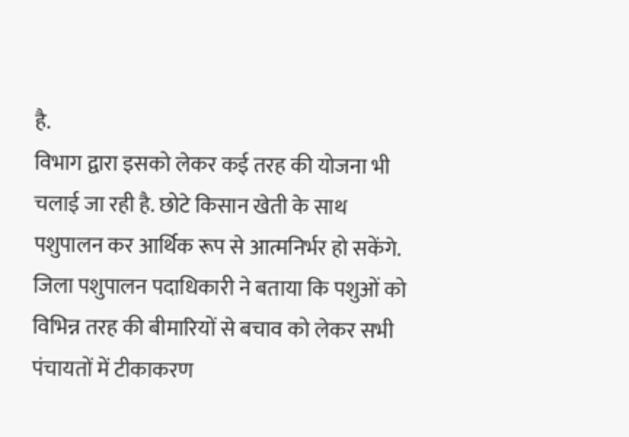है.
विभाग द्वारा इसको लेकर कई तरह की योजना भी चलाई जा रही है. छोटे किसान खेती के साथ पशुपालन कर आर्थिक रूप से आत्मनिर्भर हो सकेंगे.
जिला पशुपालन पदाधिकारी ने बताया कि पशुओं को विभिन्न तरह की बीमारियों से बचाव को लेकर सभी पंचायतों में टीकाकरण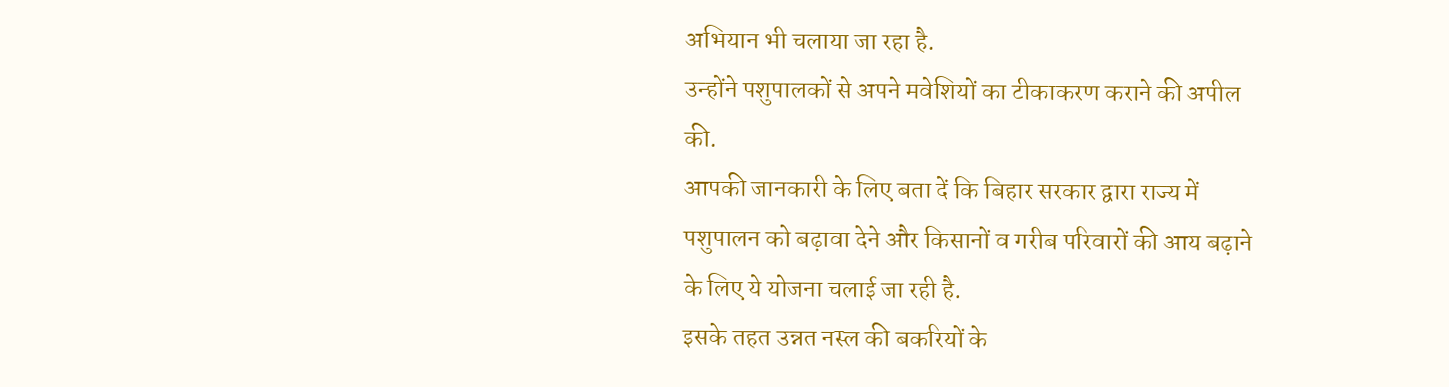अभियान भी चलाया जा रहा है.
उन्होंने पशुपालकों से अपने मवेशियों का टीकाकरण कराने की अपील की.
आपकी जानकारी के लिए बता दें कि बिहार सरकार द्वारा राज्य में पशुपालन को बढ़ावा देने और किसानों व गरीब परिवारों की आय बढ़ाने के लिए ये योजना चलाई जा रही है.
इसके तहत उन्नत नस्ल की बकरियों के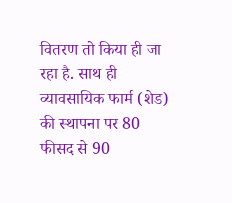वितरण तो किया ही जा रहा है. साथ ही व्यावसायिक फार्म (शेड) की स्थापना पर 80 फीसद से 90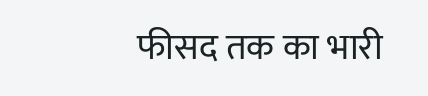फीसद तक का भारी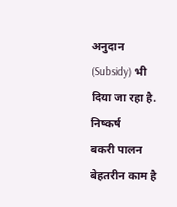अनुदान (Subsidy) भी दिया जा रहा है.
निष्कर्ष
बकरी पालन बेहतरीन काम है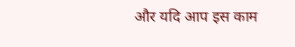और यदि आप इस काम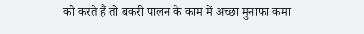को करते हैं तो बकरी पालन के काम में अच्छा मुनाफा कमा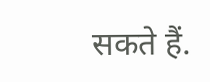सकते हैं.